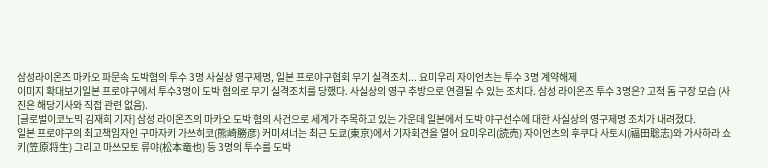삼성라이온즈 마카오 파문속 도박혐의 투수 3명 사실상 영구제명, 일본 프로야구협회 무기 실격조치... 요미우리 자이언츠는 투수 3명 계약해제
이미지 확대보기일본 프로야구에서 투수3명이 도박 혐의로 무기 실격조치를 당했다. 사실상의 영구 추방으로 연결될 수 있는 조치다. 삼성 라이온즈 투수 3명은? 고척 돔 구장 모습 (사진은 해당기사와 직접 관련 없음).
[글로벌이코노믹 김재희 기자] 삼성 라이온즈의 마카오 도박 혐의 사건으로 세계가 주목하고 있는 가운데 일본에서 도박 야구선수에 대한 사실상의 영구제명 조치가 내려졌다.
일본 프로야구의 최고책임자인 구마자키 가쓰히코(熊崎勝彦) 커미셔너는 최근 도쿄(東京)에서 기자회견을 열어 요미우리(読売) 자이언츠의 후쿠다 사토시(福田聡志)와 가사하라 쇼키(笠原将生) 그리고 마쓰모토 류야(松本竜也) 등 3명의 투수를 도박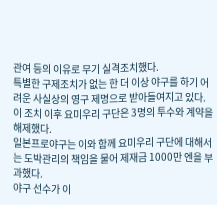관여 등의 이유로 무기 실격조치했다.
특별한 구제조치가 없는 한 더 이상 야구를 하기 어려운 사실상의 영구 제명으로 받아들여지고 있다.
이 조치 이후 요미우리 구단은 3명의 투수와 계약을 해제했다.
일본프로야구는 이와 함께 요미우리 구단에 대해서는 도박관리의 책임을 물어 제재금 1000만 엔을 부과했다.
야구 선수가 이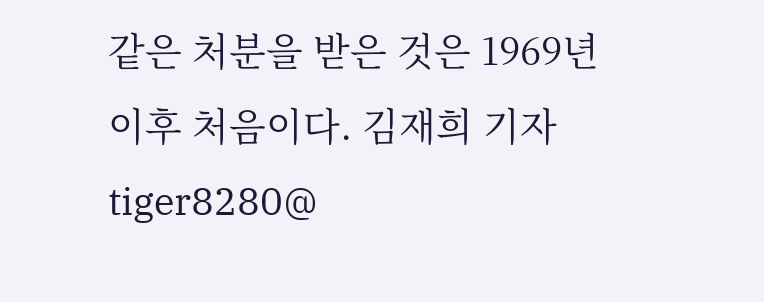같은 처분을 받은 것은 1969년 이후 처음이다. 김재희 기자 tiger8280@